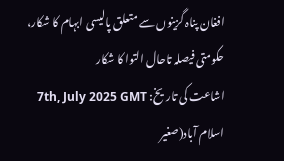افغان پناہ گزینوں سے متعلق پالیسی ابہام کا شکار، حکومتی فیصلہ تاحال التوا کا شکار
اشاعت کی تاریخ: 7th, July 2025 GMT
اسلام آباد(صغیر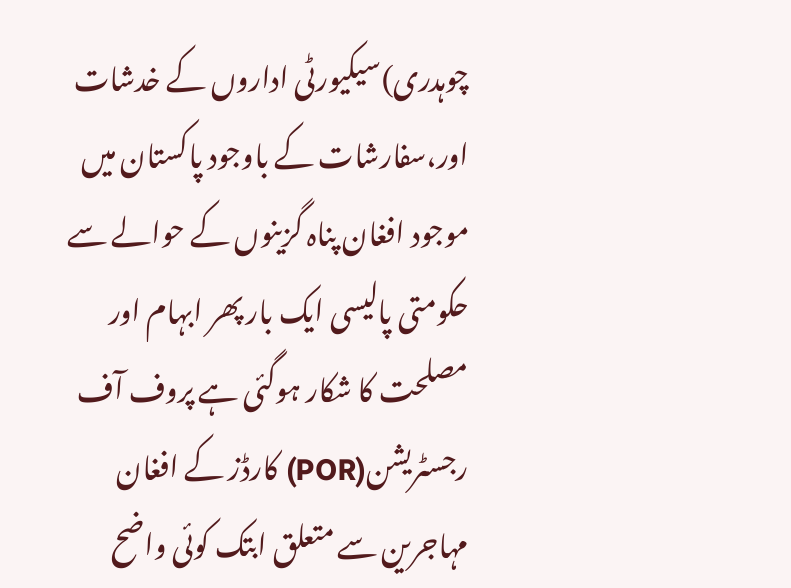چوہدری)سیکیورٹی اداروں کے خدشات اور،سفارشات کے باوجود پاکستان میں موجود افغان پناہ گزینوں کے حوالے سے حکومتی پالیسی ایک بار پھر ابہام اور مصلحت کا شکار ہوگئی ہے پروف آف رجسٹریشن(POR) کارڈز کے افغان مہاجرین سے متعلق ابتک کوئی واضح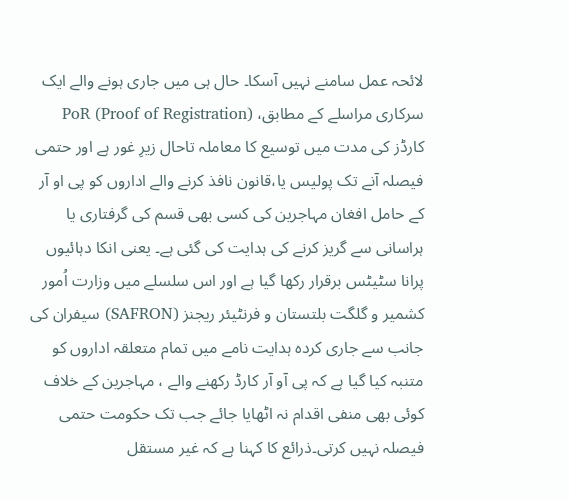لائحہ عمل سامنے نہیں آسکا۔ حال ہی میں جاری ہونے والے ایک سرکاری مراسلے کے مطابق، PoR (Proof of Registration) کارڈز کی مدت میں توسیع کا معاملہ تاحال زیرِ غور ہے اور حتمی فیصلہ آنے تک پولیس یا،قانون نافذ کرنے والے اداروں کو پی او آر کے حامل افغان مہاجرین کی کسی بھی قسم کی گرفتاری یا ہراسانی سے گریز کرنے کی ہدایت کی گئی ہے۔ یعنی انکا دہائیوں پرانا سٹیٹس برقرار رکھا گیا ہے اور اس سلسلے میں وزارت اُمور کشمیر و گلگت بلتستان و فرنٹیئر ریجنز (SAFRON) سیفران کی جانب سے جاری کردہ ہدایت نامے میں تمام متعلقہ اداروں کو متنبہ کیا گیا ہے کہ پی آو آر کارڈ رکھنے والے ، مہاجرین کے خلاف کوئی بھی منفی اقدام نہ اٹھایا جائے جب تک حکومت حتمی فیصلہ نہیں کرتی۔ذرائع کا کہنا ہے کہ غیر مستقل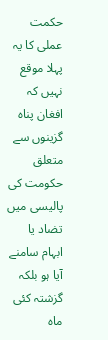حکمت عملی کا یہ پہلا موقع نہیں کہ افغان پناہ گزینوں سے متعلق حکومت کی پالیسی میں تضاد یا ابہام سامنے آیا ہو بلکہ گزشتہ کئی ماہ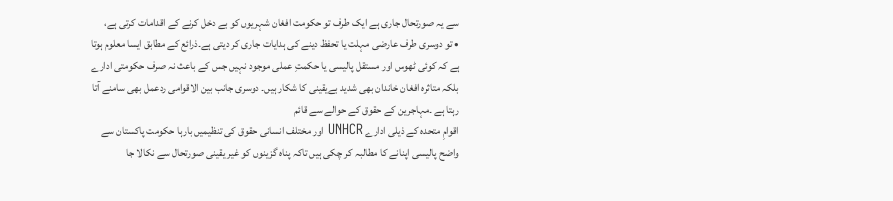سے یہ صورتحال جاری ہے ایک طرف تو حکومت افغان شہریوں کو بے دخل کرنے کے اقدامات کرتی ہے،
• تو دوسری طرف عارضی مہلت یا تحفظ دینے کی ہدایات جاری کر دیتی ہے۔ذرائع کے مطابق ایسا معلوم ہوتا ہے کہ کوئی ٹھوس اور مستقل پالیسی یا حکمتِ عملی موجود نہیں جس کے باعث نہ صرف حکومتی ادارے بلکہ متاثرہ افغان خاندان بھی شدید بےیقینی کا شکار ہیں۔ دوسری جانب بین الاقوامی ردعمل بھی سامنے آتا رہتا ہے ۔مہاجرین کے حقوق کے حوالے سے قائم
اقوامِ متحدہ کے ذیلی ادارے UNHCR اور مختلف انسانی حقوق کی تنظیمیں بارہا حکومت پاکستان سے واضح پالیسی اپنانے کا مطالبہ کر چکی ہیں تاکہ پناہ گزینوں کو غیر یقینی صورتحال سے نکالا جا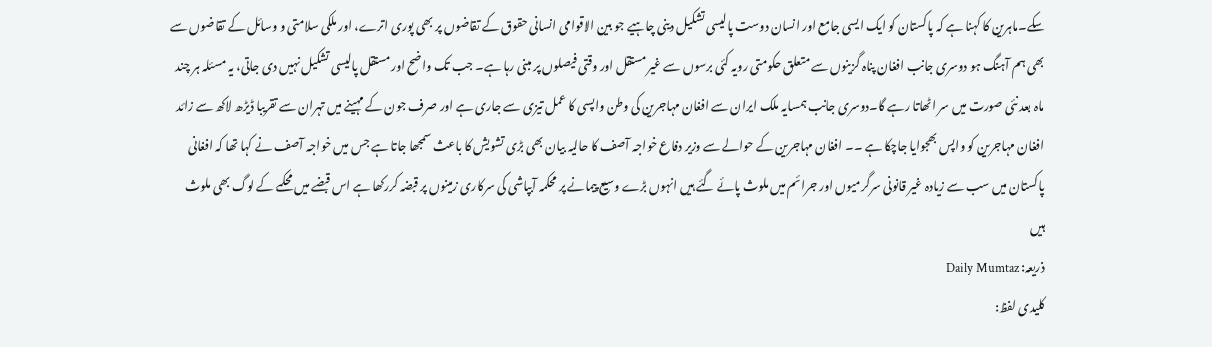سکے۔ماہرین کا کہنا ہے کہ پاکستان کو ایک ایسی جامع اور انسان دوست پالیسی تشکیل دینی چاہیے جو بین الاقوامی انسانی حقوق کے تقاضوں پر بھی پوری اترے، اور ملکی سلامتی و وسائل کے تقاضوں سے بھی ہم آہنگ ہو دوسری جانب افغان پناہ گزینوں سے متعلق حکومتی رویہ کئی برسوں سے غیر مستقل اور وقتی فیصلوں پر مبنی رہا ہے۔ جب تک واضح اور مستقل پالیسی تشکیل نہیں دی جاتی، یہ مسئلہ ہر چند ماہ بعد نئی صورت میں سر اٹھاتا رہے گا۔دوسری جانب ہمسایہ ملک ایران سے افغان مہاجرین کی وطن واپسی کا عمل تیزی سے جاری ہے اور صرف جون کے مہینے میں تہران سے تقریبا ڈیڑھ لاکھ سے زائد افغان مہاجرین کو واپس بھجوایا جاچکا ہے ۔۔ افغان مہاجرین کے حوالے سے وزیر دفاع خواجہ آصف کا حالیہ بیان بھی بڑی تشویش کا باعث سمجھا جاتا ہے جس میں خواجہ آصف نے کہا تھا کہ افغانی پاکستان میں سب سے زیادہ غیر قانونی سرگرمیوں اور جرائم میں ملوث پائے گئے ہیں انہوں بڑے وسیع پیمانے پر محکمہ آبپاشی کی سرکاری زمینوں پر قبضہ کررکھا ہے اس قبضے میں محکمے کے لوگ بھی ملوث ہیں
ذریعہ: Daily Mumtaz
کلیدی لفظ: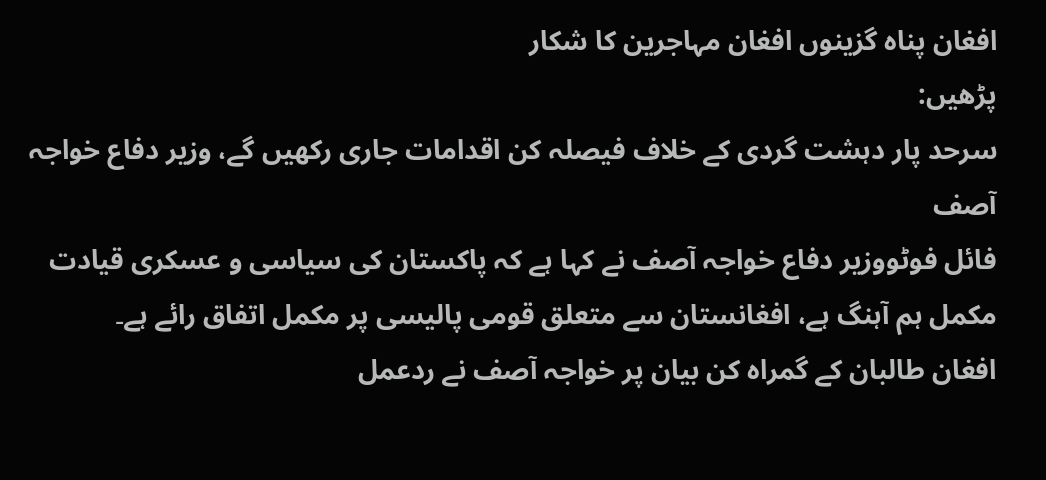افغان پناہ گزینوں افغان مہاجرین کا شکار
پڑھیں:
سرحد پار دہشت گردی کے خلاف فیصلہ کن اقدامات جاری رکھیں گے، وزیر دفاع خواجہ آصف
فائل فوٹووزیر دفاع خواجہ آصف نے کہا ہے کہ پاکستان کی سیاسی و عسکری قیادت مکمل ہم آہنگ ہے، افغانستان سے متعلق قومی پالیسی پر مکمل اتفاق رائے ہے۔
افغان طالبان کے گمراہ کن بیان پر خواجہ آصف نے ردعمل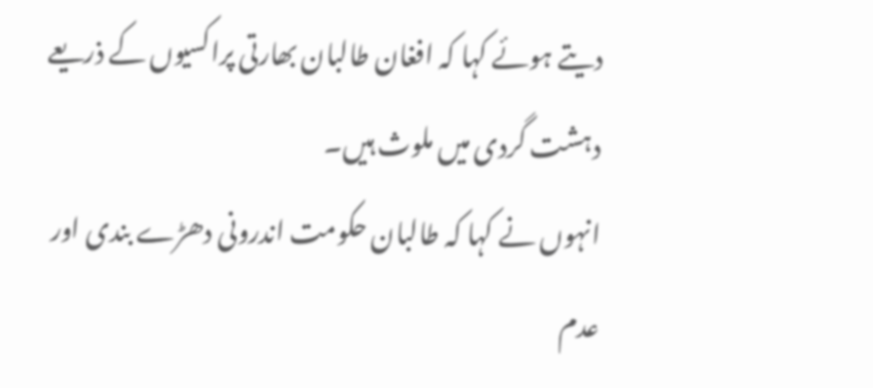دیتے ہوئے کہا کہ افغان طالبان بھارتی پراکسیوں کے ذریعے دہشت گردی میں ملوث ہیں۔
انہوں نے کہا کہ طالبان حکومت اندرونی دھڑے بندی اور عدم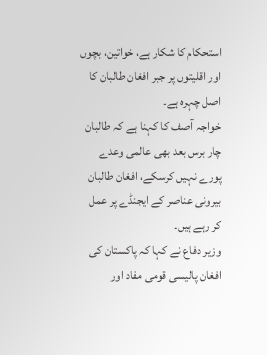استحکام کا شکار ہے، خواتین، بچوں اور اقلیتوں پر جبر افغان طالبان کا اصل چہرہ ہے۔
خواجہ آصف کا کہنا ہے کہ طالبان چار برس بعد بھی عالمی وعدے پورے نہیں کرسکے، افغان طالبان بیرونی عناصر کے ایجنڈے پر عمل کر رہے ہیں۔
وزیر دفاع نے کہا کہ پاکستان کی افغان پالیسی قومی مفاد اور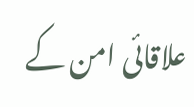علاقائی امن کے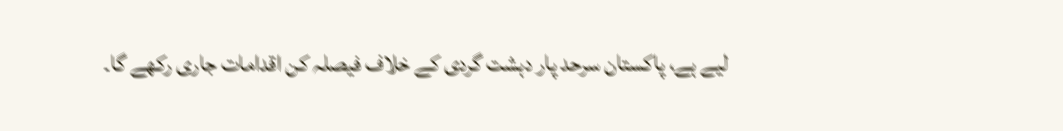لیے ہے، پاکستان سرحد پار دہشت گردی کے خلاف فیصلہ کن اقدامات جاری رکھے گا۔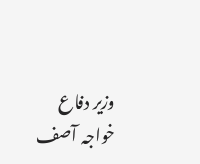وزیر دفاع خواجہ آصف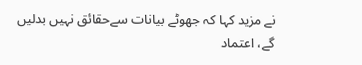نے مزید کہا کہ جھوٹے بیانات سےحقائق نہیں بدلیں گے، اعتماد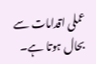عملی اقدامات سے بحال ہوتا ہے۔